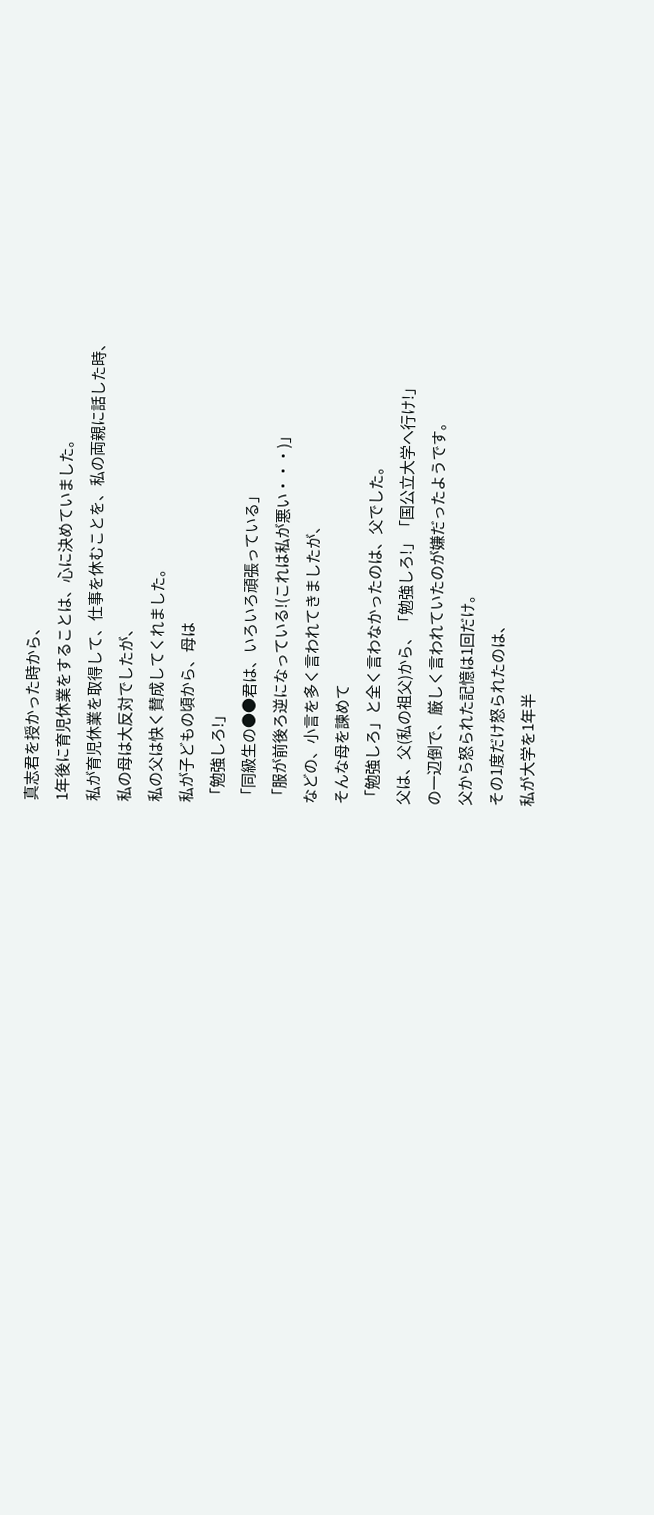真志君を授かった時から、
1年後に育児休業をすることは、心に決めていました。
私が育児休業を取得して、仕事を休むことを、私の両親に話した時、
私の母は大反対でしたが、
私の父は快く賛成してくれました。
私が子どもの頃から、母は
「勉強しろ!」
「同級生の●●君は、いろいろ頑張っている」
「服が前後ろ逆になっている!(これは私が悪い・・・)」
などの、小言を多く言われてきましたが、
そんな母を諫めて
「勉強しろ」と全く言わなかったのは、父でした。
父は、父(私の祖父)から、「勉強しろ!」「国公立大学へ行け!」
の一辺倒で、厳しく言われていたのが嫌だったようです。
父から怒られた記憶は1回だけ。
その1度だけ怒られたのは、
私が大学を1年半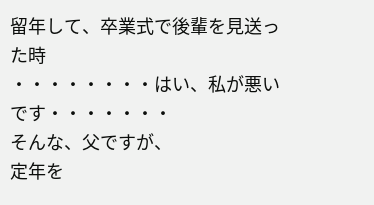留年して、卒業式で後輩を見送った時
・・・・・・・・はい、私が悪いです・・・・・・・
そんな、父ですが、
定年を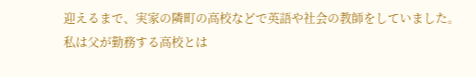迎えるまで、実家の隣町の高校などで英語や社会の教師をしていました。
私は父が勤務する高校とは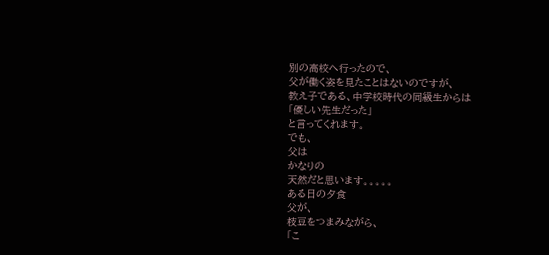別の高校へ行ったので、
父が働く姿を見たことはないのですが、
教え子である、中学校時代の同級生からは
「優しい先生だった」
と言ってくれます。
でも、
父は
かなりの
天然だと思います。。。。。
ある日の夕食
父が、
枝豆をつまみながら、
「こ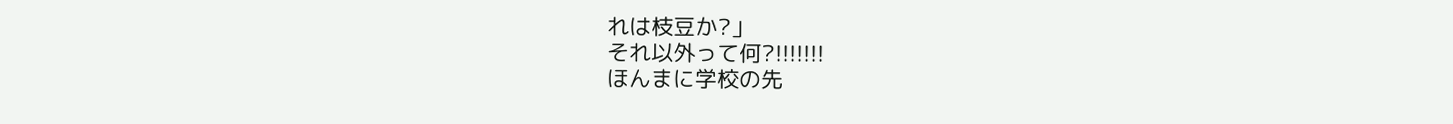れは枝豆か?」
それ以外って何?!!!!!!!
ほんまに学校の先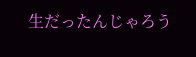生だったんじゃろう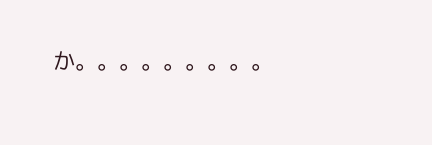か。。。。。。。。。